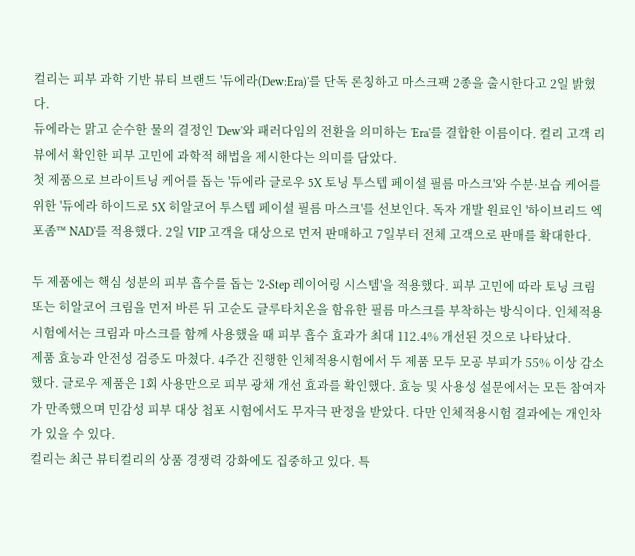컬리는 피부 과학 기반 뷰티 브랜드 '듀에라(Dew:Era)'를 단독 론칭하고 마스크팩 2종을 출시한다고 2일 밝혔다.
듀에라는 맑고 순수한 물의 결정인 'Dew'와 패러다임의 전환을 의미하는 'Era'를 결합한 이름이다. 컬리 고객 리뷰에서 확인한 피부 고민에 과학적 해법을 제시한다는 의미를 담았다.
첫 제품으로 브라이트닝 케어를 돕는 '듀에라 글로우 5X 토닝 투스텝 페이셜 필름 마스크'와 수분·보습 케어를 위한 '듀에라 하이드로 5X 히알코어 투스텝 페이셜 필름 마스크'를 선보인다. 독자 개발 원료인 '하이브리드 엑포좀™ NAD'를 적용했다. 2일 VIP 고객을 대상으로 먼저 판매하고 7일부터 전체 고객으로 판매를 확대한다.

두 제품에는 핵심 성분의 피부 흡수를 돕는 '2-Step 레이어링 시스템'을 적용했다. 피부 고민에 따라 토닝 크림 또는 히알코어 크림을 먼저 바른 뒤 고순도 글루타치온을 함유한 필름 마스크를 부착하는 방식이다. 인체적용시험에서는 크림과 마스크를 함께 사용했을 때 피부 흡수 효과가 최대 112.4% 개선된 것으로 나타났다.
제품 효능과 안전성 검증도 마쳤다. 4주간 진행한 인체적용시험에서 두 제품 모두 모공 부피가 55% 이상 감소했다. 글로우 제품은 1회 사용만으로 피부 광채 개선 효과를 확인했다. 효능 및 사용성 설문에서는 모든 참여자가 만족했으며 민감성 피부 대상 첩포 시험에서도 무자극 판정을 받았다. 다만 인체적용시험 결과에는 개인차가 있을 수 있다.
컬리는 최근 뷰티컬리의 상품 경쟁력 강화에도 집중하고 있다. 특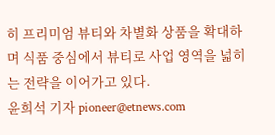히 프리미엄 뷰티와 차별화 상품을 확대하며 식품 중심에서 뷰티로 사업 영역을 넓히는 전략을 이어가고 있다.
윤희석 기자 pioneer@etnews.com